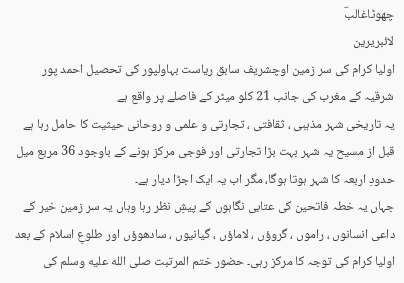چھوٹاغالبؔ
لائبریرین
اولیا کرام کی سر زمین اوچشریف سابق ریاست بہاولپور کی تحصیل احمد پور شرقیہ کے مغرب کی جانب 21 کلو میٹر کے فاصلے پر واقع ہے
یہ تاریخی شہر مذہبی ، ثقافتی ، تجارتی و علمی و روحانی حیثیت کا حامل رہا ہے
قبل از مسیح یہ شہر بہت بڑا تجارتی اور فوجی مرکز ہونے کے باوجود 36 مربع میل حدودِ اربعہ کا شہر ہوتا ہوگا، مگر اب یہ ایک اجڑا دیار ہے۔
جہاں یہ خطہ فاتحین کی عتابی نگاہوں کے پیشِ نظر رہا وہاں یہ سر زمین خیر کے داعی انسانوں ، راموں ، گروؤں ، لاماؤں ، گیانیوں ، سادھوؤں اور طلوعِ اسلام کے بعد اولیا کرام کی توجہ کا مرکز رہی۔ حضور ختم المرتبت صلى الله عليه وسلم کی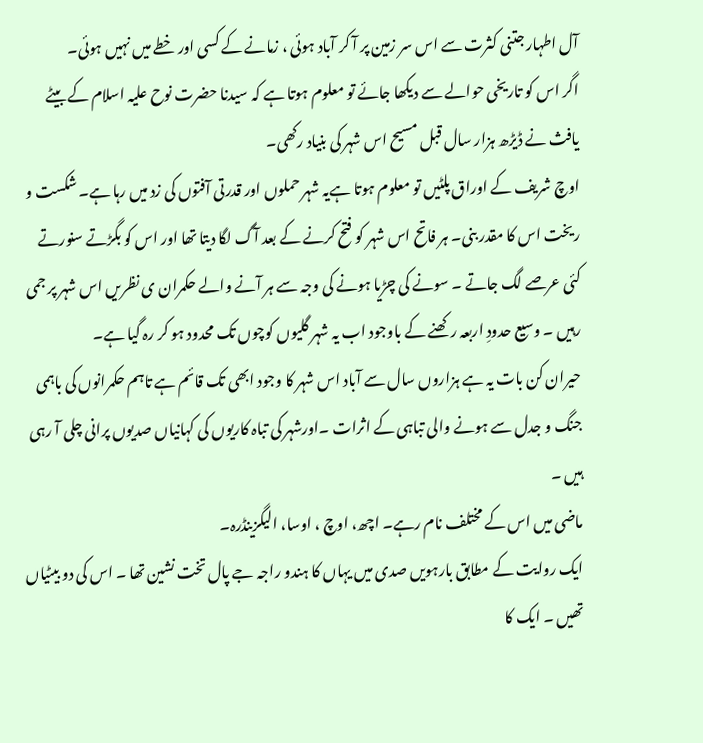آل اطہار جتنی کثرت سے اس سر زمین پر آ کر آباد ہوئی ، زمانے کے کسی اور خطے میں نہیں ہوئی۔
اگر اس کو تاریخی حوالے سے دیکھا جائے تو معلوم ہوتا ہے کہ سیدنا حضرت نوح علیہ اسلام کے بیٹے یافث نے ڈیڑھ ہزار سال قبل مسیح اس شہر کی بنیاد رکھی۔
اوچ شریف کے اوراق پلٹیں تو معلوم ہوتا ہےیہ شہر حملوں اور قدرتی آفتوں کی زد میں رہا ہے۔ شکست و ریخت اس کا مقدر بنی۔ ہر فاتح اس شہر کو فتح کرنے کے بعد آگ لگا دیتا تھا اور اس کو بگڑتے سنورتے کئی عرصے لگ جاتے ۔ سونے کی چڑیا ہونے کی وجہ سے ہر آنے والے حکمران ی نظریں اس شہر پر جمی رہیں ۔ وسیع حدودِ اربعہ رکھنے کے باوجود اب یہ شہر گلیوں کوچوں تک محدود ہو کر رہ گیا ہے۔
حیران کن بات یہ ہے ہزاروں سال سے آباد اس شہر کا وجود ابھی تک قائم ہے تاہم حکمرانوں کی باہمی جنگ و جدل سے ہونے والی تباہی کے اثرات ۔اورشہر کی تباہ کاریوں کی کہانیاں صدیوں پرانی چلی آ رہی ہیں ۔
ماضی میں اس کے مختلف نام رہے۔ اچھ، اوچ ، اوسا، الیگزینڈرہ۔
ایک روایت کے مطابق بارہویں صدی میں یہاں کا ہندو راجہ جے پال تخت نشین تھا ۔ اس کی دو بیٹیاں تھیں ۔ ایک کا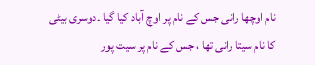نام اوچھا رانی جس کے نام پر اوچ آباد کیا گیا ۔دوسری بیٹی کا نام سیتا رانی تھا ، جس کے نام پر سیت پور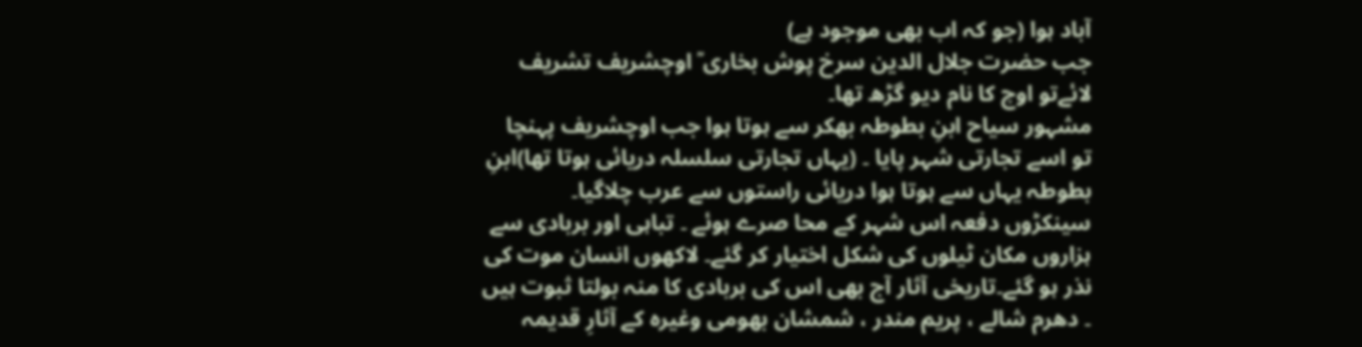آباد ہوا (جو کہ اب بھی موجود ہے)
جب حضرت جلال الدین سرخ پوش بخاری ؒ اوچشریف تشریف لائےتو اوچ کا نام دیو گڑھ تھا۔
مشہور سیاح ابنِ بطوطہ بھکر سے ہوتا ہوا جب اوچشریف پہنچا تو اسے تجارتی شہر پایا ۔ (یہاں تجارتی سلسلہ دریائی ہوتا تھا)ابنِ بطوطہ یہاں سے ہوتا ہوا دریائی راستوں سے عرب چلاگیا۔
سینکڑوں دفعہ اس شہر کے محا صرے ہوئے ۔ تباہی اور بربادی سے ہزاروں مکان ٹیلوں کی شکل اختیار کر گئے۔ لاکھوں انسان موت کی نذر ہو گئے۔تاریخی آثار آج بھی اس کی بربادی کا منہ بولتا ثبوت ہیں ۔ دھرم شالے ، پریم مندر ، شمشان بھومی وغیرہ کے آثارِ قدیمہ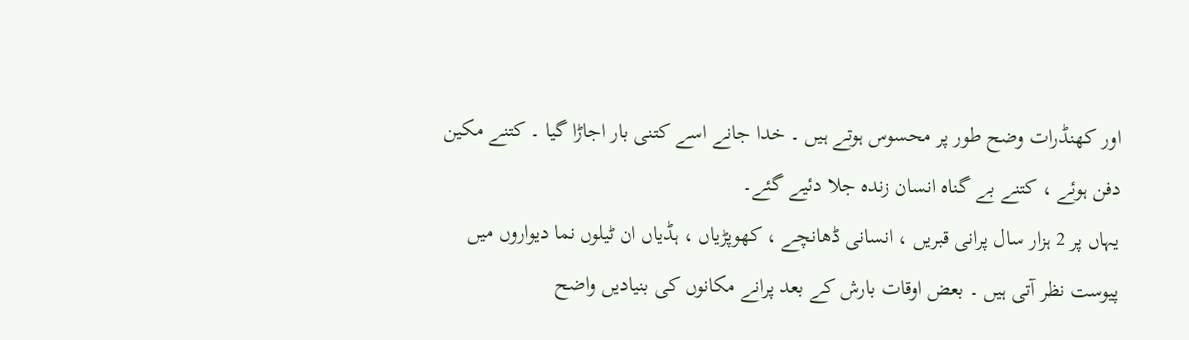اور کھنڈرات وضح طور پر محسوس ہوتے ہیں ۔ خدا جانے اسے کتنی بار اجاڑا گیا ۔ کتنے مکین دفن ہوئے ، کتنے بے گناہ انسان زندہ جلا دئیے گئے۔
یہاں پر 2 ہزار سال پرانی قبریں ، انسانی ڈھانچے ، کھوپڑیاں ، ہڈیاں ان ٹیلوں نما دیواروں میں پیوست نظر آتی ہیں ۔ بعض اوقات بارش کے بعد پرانے مکانوں کی بنیادیں واضح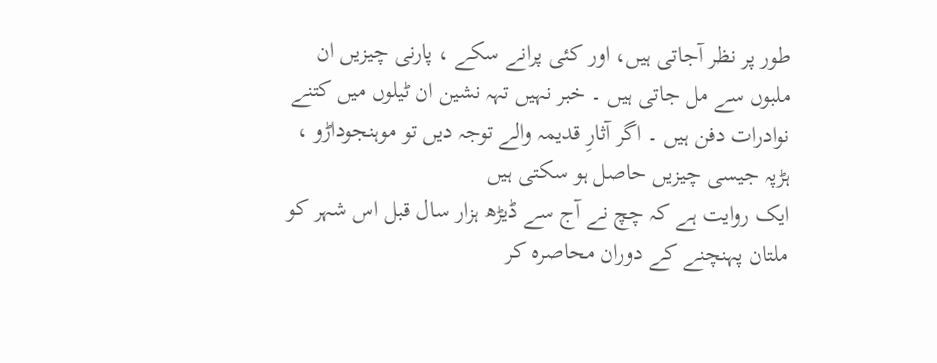طور پر نظر آجاتی ہیں، اور کئی پرانے سکے ، پارنی چیزیں ان ملبوں سے مل جاتی ہیں ۔ خبر نہیں تہہ نشین ان ٹیلوں میں کتنے نوادرات دفن ہیں ۔ اگر آثارِ قدیمہ والے توجہ دیں تو موہنجوداڑو ، ہڑپہ جیسی چیزیں حاصل ہو سکتی ہیں
ایک روایت ہے کہ چچ نے آج سے ڈیڑھ ہزار سال قبل اس شہر کو ملتان پہنچنے کے دوران محاصرہ کر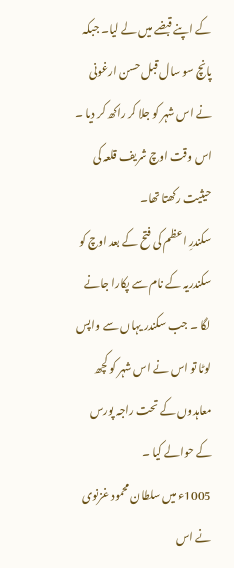کے اپنے قبضے میں لے لیا۔ جبکہ پانچ سو سال قبل حسن ارغونی نے اس شہر کو جلا کر راکھ کر دیا ۔ اس وقت اوچ شریف قلعہ کی حیثیت رکھتا تھا۔
سکندرِ اعظم کی فتح کے بعد اوچ کو سکندریہ کے نام سے پکارا جانے لگا ۔ جب سکندر یہاں سے واپس لوٹا تو اس نے اس شہر کو کچھ معاہدوں کے تحت راجہ پورس کے حوالے کیا ۔
1005ء میں سلطان محمود غزنوی نے اس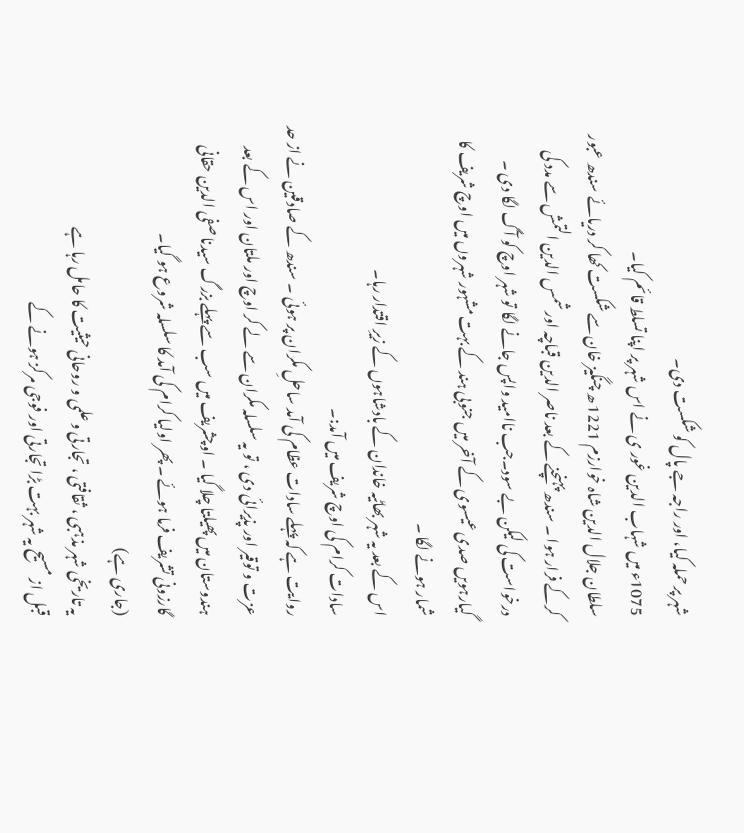شہر پر حملہ کیا، اور راجہ جے پال کو شکست دی۔
1075ء میں شہاب الدین غور ی نے اس شہر پر اپنا تسلط قائم کیا۔
سلطان جلال الدین شاہ خوارزم 1221 ھ چنگیز خان سے شکست کھا کر دریائے سندھ عبور کرکے فرار ہوا ۔ سندھ پہنچنے کے بعد ناصر الدین قباچہ اور شمس الدین التمش سے مدد کی درخواست کی لیکن بے سود۔جب ناامید واپس جانے لگا تو شہر اوچ کو آگ لگا دی ۔
گیارہویں صدی عیسوی کے آخر میں جنوبی ہند کے بہت مشہور شہروں میں اوچ شریف کا شمار ہونے لگا ۔
اس کے بعد یہ شہر بھاٹیہ خاندان کے بادشاہوں کے زیرِ اقتدار رہا۔
سادات کرام کی اوچ شریف میں آمد:۔
روایت ہے کہ پہلے سادات عظام کی آمد ساحلِ مکران پر ہوئی ۔ سندھ کے صادقین نے از حد عزت و توقیر اور پذیرائی دی ، تو یہ سلسلہ مکران سے لے کر اوچ اور ملتان اور اس کے بعد ہندوستان میں پھیلتا چلا گیا ۔ اوچشریف میں سب سے پہلے بزرگ سیدنا صفی الدین حقانی گارزونی تشریف فرما ہوئے ۔ پھر اولیا کرام کی آمد کا سلسلہ شروع ہو گیا۔
(جاری ہے)
یہ تاریخی شہر مذہبی ، ثقافتی ، تجارتی و علمی و روحانی حیثیت کا حامل رہا ہے
قبل از مسیح یہ شہر بہت بڑا تجارتی اور فوجی مرکز ہونے کے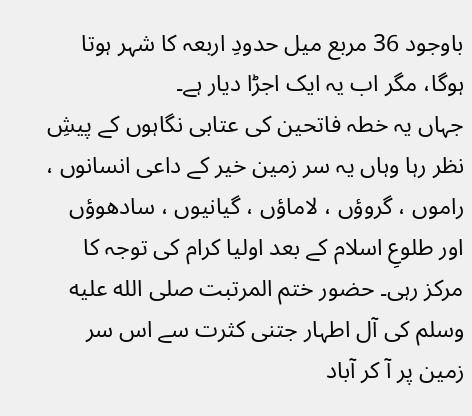باوجود 36 مربع میل حدودِ اربعہ کا شہر ہوتا ہوگا، مگر اب یہ ایک اجڑا دیار ہے۔
جہاں یہ خطہ فاتحین کی عتابی نگاہوں کے پیشِ نظر رہا وہاں یہ سر زمین خیر کے داعی انسانوں ، راموں ، گروؤں ، لاماؤں ، گیانیوں ، سادھوؤں اور طلوعِ اسلام کے بعد اولیا کرام کی توجہ کا مرکز رہی۔ حضور ختم المرتبت صلى الله عليه وسلم کی آل اطہار جتنی کثرت سے اس سر زمین پر آ کر آباد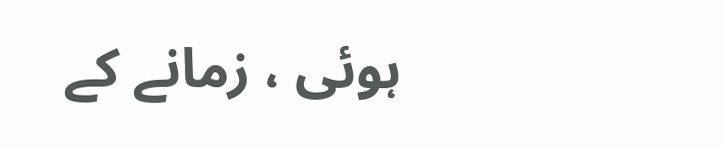ہوئی ، زمانے کے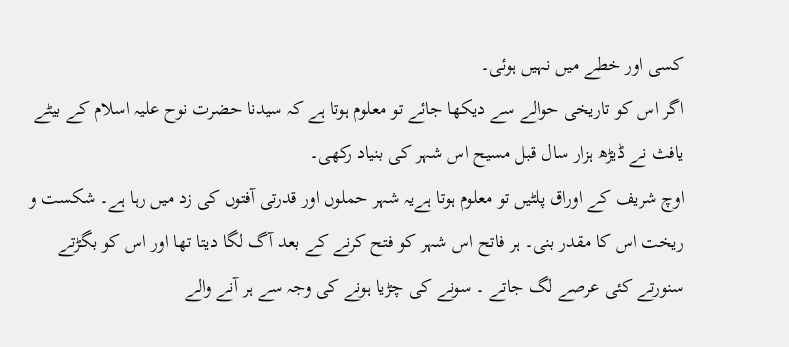کسی اور خطے میں نہیں ہوئی۔
اگر اس کو تاریخی حوالے سے دیکھا جائے تو معلوم ہوتا ہے کہ سیدنا حضرت نوح علیہ اسلام کے بیٹے یافث نے ڈیڑھ ہزار سال قبل مسیح اس شہر کی بنیاد رکھی۔
اوچ شریف کے اوراق پلٹیں تو معلوم ہوتا ہےیہ شہر حملوں اور قدرتی آفتوں کی زد میں رہا ہے۔ شکست و ریخت اس کا مقدر بنی۔ ہر فاتح اس شہر کو فتح کرنے کے بعد آگ لگا دیتا تھا اور اس کو بگڑتے سنورتے کئی عرصے لگ جاتے ۔ سونے کی چڑیا ہونے کی وجہ سے ہر آنے والے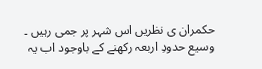حکمران ی نظریں اس شہر پر جمی رہیں ۔ وسیع حدودِ اربعہ رکھنے کے باوجود اب یہ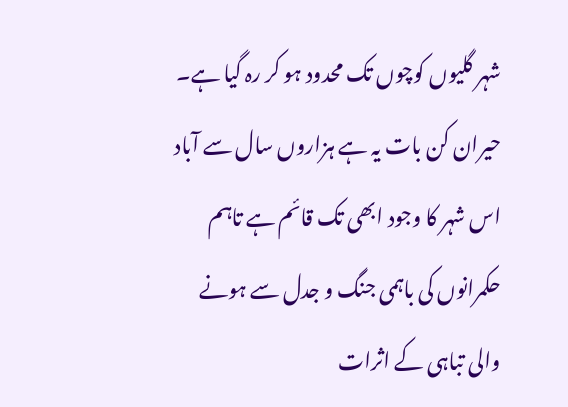شہر گلیوں کوچوں تک محدود ہو کر رہ گیا ہے۔
حیران کن بات یہ ہے ہزاروں سال سے آباد اس شہر کا وجود ابھی تک قائم ہے تاہم حکمرانوں کی باہمی جنگ و جدل سے ہونے والی تباہی کے اثرات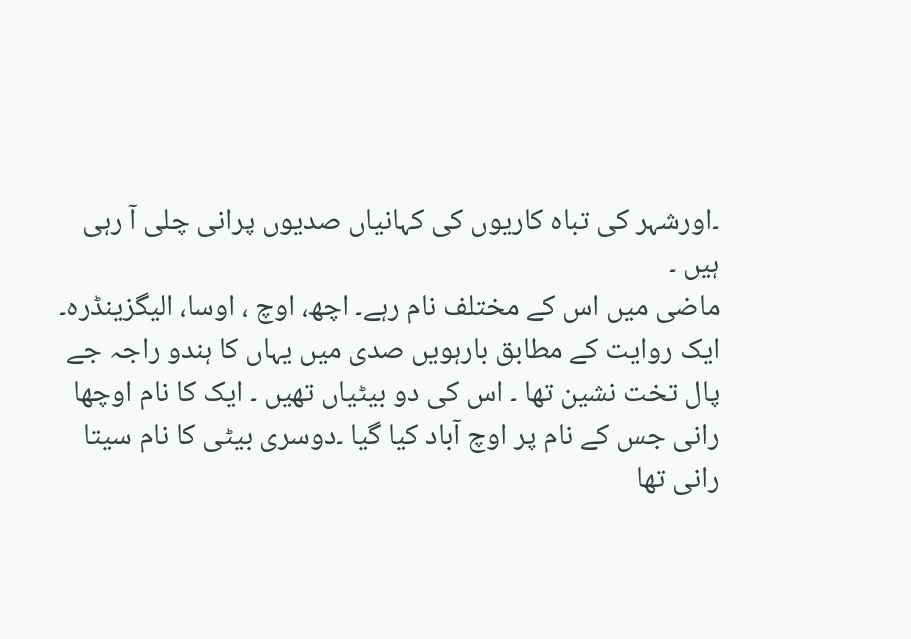۔اورشہر کی تباہ کاریوں کی کہانیاں صدیوں پرانی چلی آ رہی ہیں ۔
ماضی میں اس کے مختلف نام رہے۔ اچھ، اوچ ، اوسا، الیگزینڈرہ۔
ایک روایت کے مطابق بارہویں صدی میں یہاں کا ہندو راجہ جے پال تخت نشین تھا ۔ اس کی دو بیٹیاں تھیں ۔ ایک کا نام اوچھا رانی جس کے نام پر اوچ آباد کیا گیا ۔دوسری بیٹی کا نام سیتا رانی تھا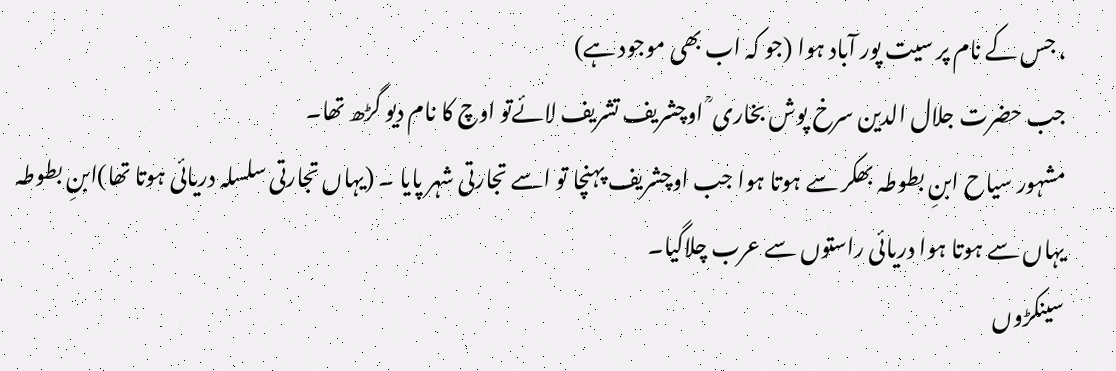، جس کے نام پر سیت پور آباد ہوا (جو کہ اب بھی موجود ہے)
جب حضرت جلال الدین سرخ پوش بخاری ؒ اوچشریف تشریف لائےتو اوچ کا نام دیو گڑھ تھا۔
مشہور سیاح ابنِ بطوطہ بھکر سے ہوتا ہوا جب اوچشریف پہنچا تو اسے تجارتی شہر پایا ۔ (یہاں تجارتی سلسلہ دریائی ہوتا تھا)ابنِ بطوطہ یہاں سے ہوتا ہوا دریائی راستوں سے عرب چلاگیا۔
سینکڑوں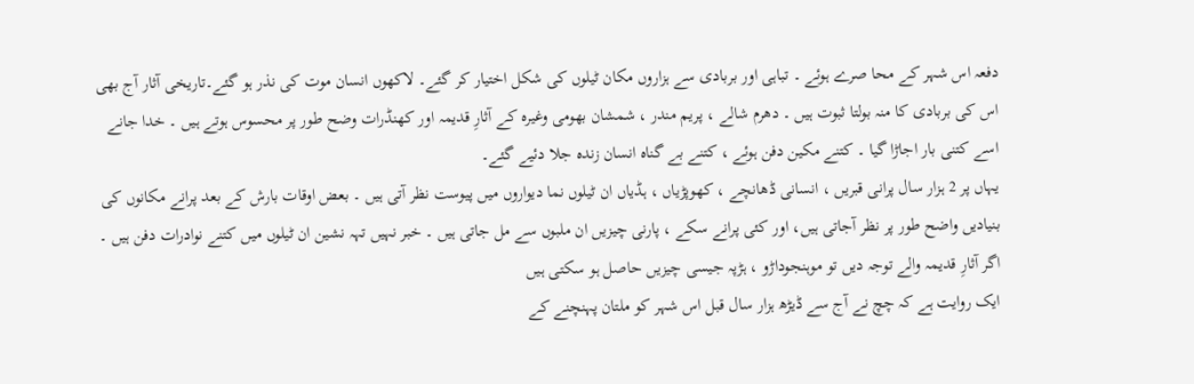دفعہ اس شہر کے محا صرے ہوئے ۔ تباہی اور بربادی سے ہزاروں مکان ٹیلوں کی شکل اختیار کر گئے۔ لاکھوں انسان موت کی نذر ہو گئے۔تاریخی آثار آج بھی اس کی بربادی کا منہ بولتا ثبوت ہیں ۔ دھرم شالے ، پریم مندر ، شمشان بھومی وغیرہ کے آثارِ قدیمہ اور کھنڈرات وضح طور پر محسوس ہوتے ہیں ۔ خدا جانے اسے کتنی بار اجاڑا گیا ۔ کتنے مکین دفن ہوئے ، کتنے بے گناہ انسان زندہ جلا دئیے گئے۔
یہاں پر 2 ہزار سال پرانی قبریں ، انسانی ڈھانچے ، کھوپڑیاں ، ہڈیاں ان ٹیلوں نما دیواروں میں پیوست نظر آتی ہیں ۔ بعض اوقات بارش کے بعد پرانے مکانوں کی بنیادیں واضح طور پر نظر آجاتی ہیں، اور کئی پرانے سکے ، پارنی چیزیں ان ملبوں سے مل جاتی ہیں ۔ خبر نہیں تہہ نشین ان ٹیلوں میں کتنے نوادرات دفن ہیں ۔ اگر آثارِ قدیمہ والے توجہ دیں تو موہنجوداڑو ، ہڑپہ جیسی چیزیں حاصل ہو سکتی ہیں
ایک روایت ہے کہ چچ نے آج سے ڈیڑھ ہزار سال قبل اس شہر کو ملتان پہنچنے کے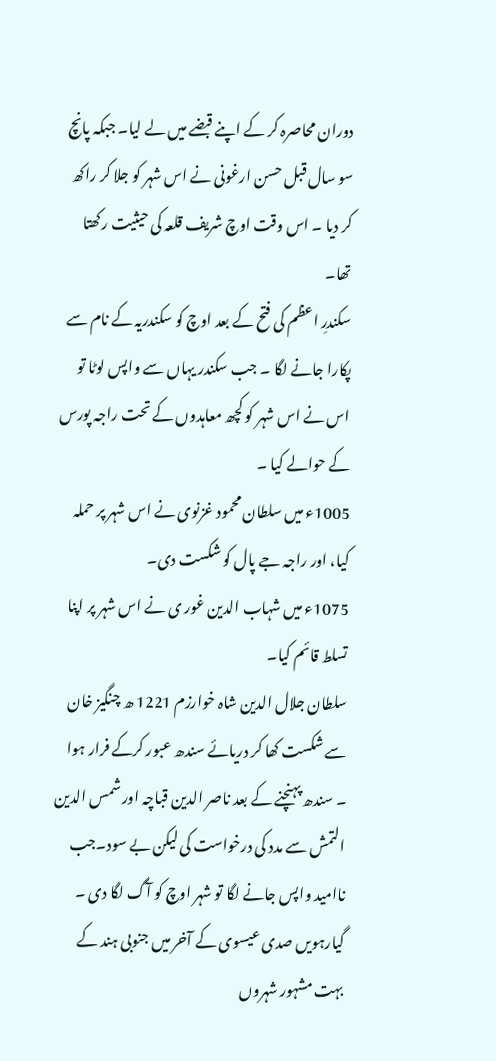دوران محاصرہ کر کے اپنے قبضے میں لے لیا۔ جبکہ پانچ سو سال قبل حسن ارغونی نے اس شہر کو جلا کر راکھ کر دیا ۔ اس وقت اوچ شریف قلعہ کی حیثیت رکھتا تھا۔
سکندرِ اعظم کی فتح کے بعد اوچ کو سکندریہ کے نام سے پکارا جانے لگا ۔ جب سکندر یہاں سے واپس لوٹا تو اس نے اس شہر کو کچھ معاہدوں کے تحت راجہ پورس کے حوالے کیا ۔
1005ء میں سلطان محمود غزنوی نے اس شہر پر حملہ کیا، اور راجہ جے پال کو شکست دی۔
1075ء میں شہاب الدین غور ی نے اس شہر پر اپنا تسلط قائم کیا۔
سلطان جلال الدین شاہ خوارزم 1221 ھ چنگیز خان سے شکست کھا کر دریائے سندھ عبور کرکے فرار ہوا ۔ سندھ پہنچنے کے بعد ناصر الدین قباچہ اور شمس الدین التمش سے مدد کی درخواست کی لیکن بے سود۔جب ناامید واپس جانے لگا تو شہر اوچ کو آگ لگا دی ۔
گیارہویں صدی عیسوی کے آخر میں جنوبی ہند کے بہت مشہور شہروں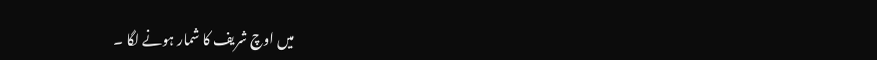میں اوچ شریف کا شمار ہونے لگا ۔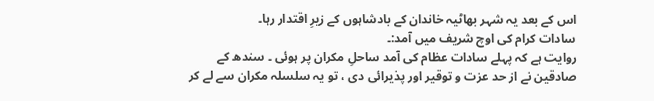اس کے بعد یہ شہر بھاٹیہ خاندان کے بادشاہوں کے زیرِ اقتدار رہا۔
سادات کرام کی اوچ شریف میں آمد:۔
روایت ہے کہ پہلے سادات عظام کی آمد ساحلِ مکران پر ہوئی ۔ سندھ کے صادقین نے از حد عزت و توقیر اور پذیرائی دی ، تو یہ سلسلہ مکران سے لے کر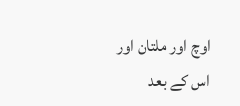اوچ اور ملتان اور اس کے بعد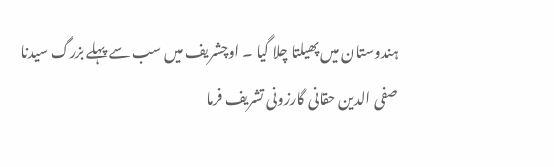ہندوستان میں پھیلتا چلا گیا ۔ اوچشریف میں سب سے پہلے بزرگ سیدنا صفی الدین حقانی گارزونی تشریف فرما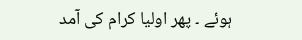ہوئے ۔ پھر اولیا کرام کی آمد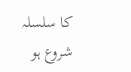کا سلسلہ شروع ہو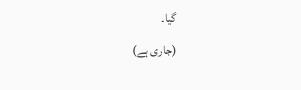گیا۔
(جاری ہے)